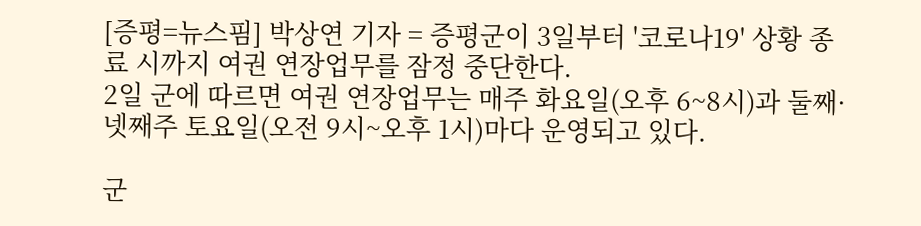[증평=뉴스핌] 박상연 기자 = 증평군이 3일부터 '코로나19' 상황 종료 시까지 여권 연장업무를 잠정 중단한다.
2일 군에 따르면 여권 연장업무는 매주 화요일(오후 6~8시)과 둘째·넷째주 토요일(오전 9시~오후 1시)마다 운영되고 있다.

군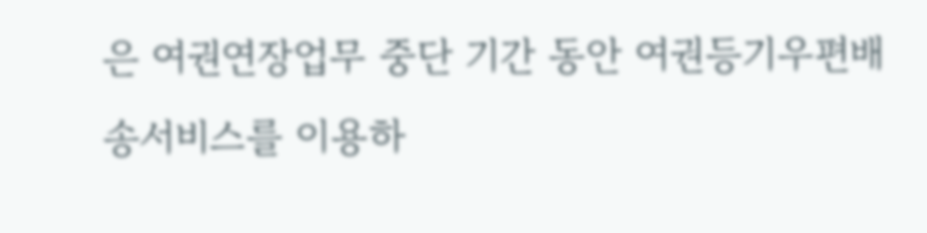은 여권연장업무 중단 기간 동안 여권등기우편배송서비스를 이용하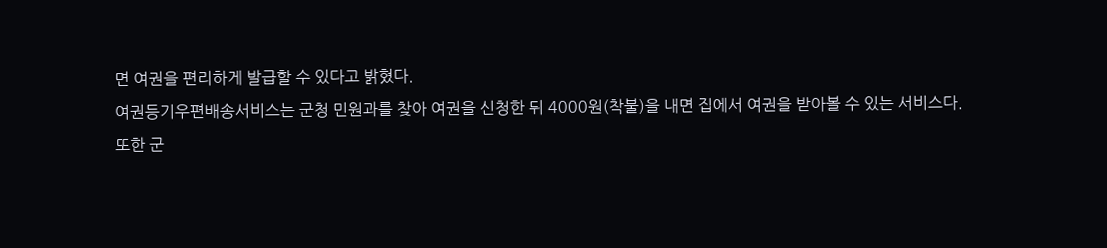면 여권을 편리하게 발급할 수 있다고 밝혔다.
여권등기우편배송서비스는 군청 민원과를 찾아 여권을 신청한 뒤 4000원(착불)을 내면 집에서 여권을 받아볼 수 있는 서비스다.
또한 군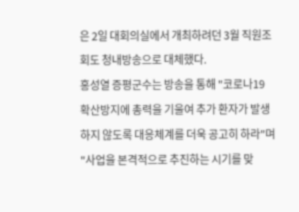은 2일 대회의실에서 개최하려던 3월 직원조회도 청내방송으로 대체했다.
홍성열 증평군수는 방송을 통해 "코로나19 확산방지에 총력을 기울여 추가 환자가 발생하지 않도록 대응체계를 더욱 공고히 하라"며 "사업을 본격적으로 추진하는 시기를 맞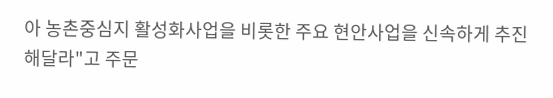아 농촌중심지 활성화사업을 비롯한 주요 현안사업을 신속하게 추진해달라"고 주문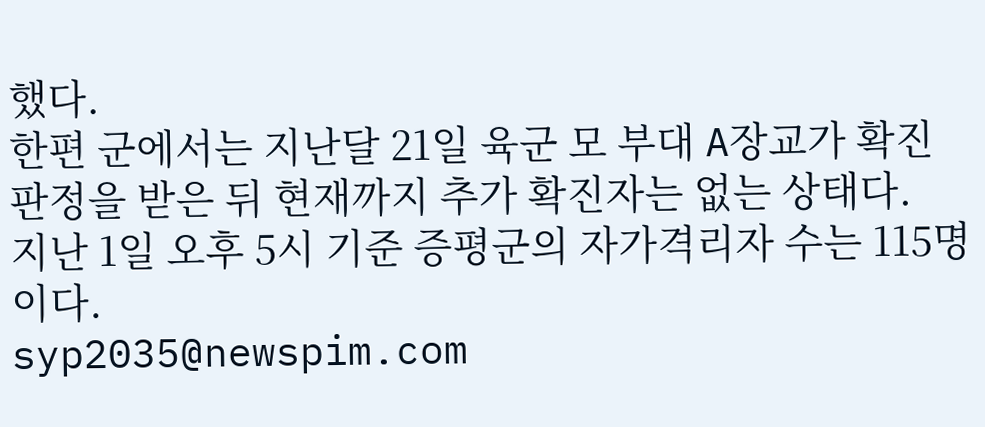했다.
한편 군에서는 지난달 21일 육군 모 부대 A장교가 확진 판정을 받은 뒤 현재까지 추가 확진자는 없는 상태다.
지난 1일 오후 5시 기준 증평군의 자가격리자 수는 115명이다.
syp2035@newspim.com